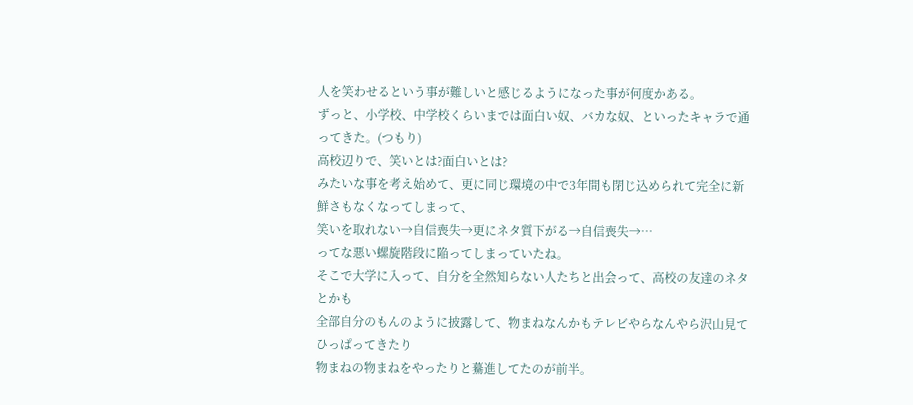人を笑わせるという事が難しいと感じるようになった事が何度かある。
ずっと、小学校、中学校くらいまでは面白い奴、バカな奴、といったキャラで通ってきた。(つもり)
高校辺りで、笑いとは?面白いとは?
みたいな事を考え始めて、更に同じ環境の中で3年間も閉じ込められて完全に新鮮さもなくなってしまって、
笑いを取れない→自信喪失→更にネタ質下がる→自信喪失→…
ってな悪い螺旋階段に陥ってしまっていたね。
そこで大学に入って、自分を全然知らない人たちと出会って、高校の友達のネタとかも
全部自分のもんのように披露して、物まねなんかもテレビやらなんやら沢山見てひっぱってきたり
物まねの物まねをやったりと驀進してたのが前半。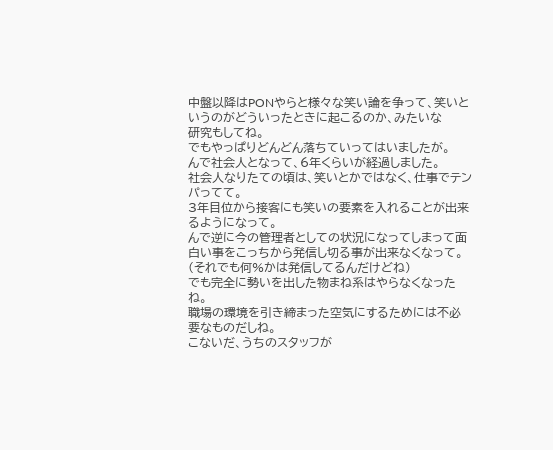中盤以降はPONやらと様々な笑い論を争って、笑いというのがどういったときに起こるのか、みたいな
研究もしてね。
でもやっぱりどんどん落ちていってはいましたが。
んで社会人となって、6年くらいが経過しました。
社会人なりたての頃は、笑いとかではなく、仕事でテンパってて。
3年目位から接客にも笑いの要素を入れることが出来るようになって。
んで逆に今の管理者としての状況になってしまって面白い事をこっちから発信し切る事が出来なくなって。
(それでも何%かは発信してるんだけどね)
でも完全に勢いを出した物まね系はやらなくなったね。
職場の環境を引き締まった空気にするためには不必要なものだしね。
こないだ、うちのスタッフが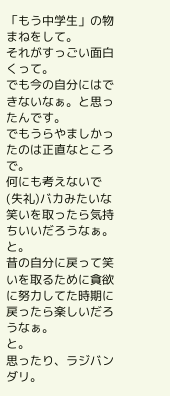「もう中学生」の物まねをして。
それがすっごい面白くって。
でも今の自分にはできないなぁ。と思ったんです。
でもうらやましかったのは正直なところで。
何にも考えないで(失礼)バカみたいな笑いを取ったら気持ちいいだろうなぁ。
と。
昔の自分に戻って笑いを取るために貪欲に努力してた時期に戻ったら楽しいだろうなぁ。
と。
思ったり、ラジバンダリ。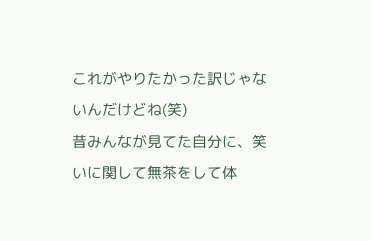これがやりたかった訳じゃないんだけどね(笑)
昔みんなが見てた自分に、笑いに関して無茶をして体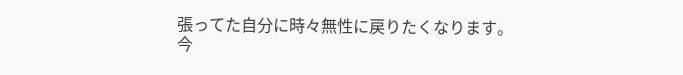張ってた自分に時々無性に戻りたくなります。
今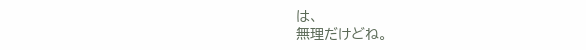は、
無理だけどね。